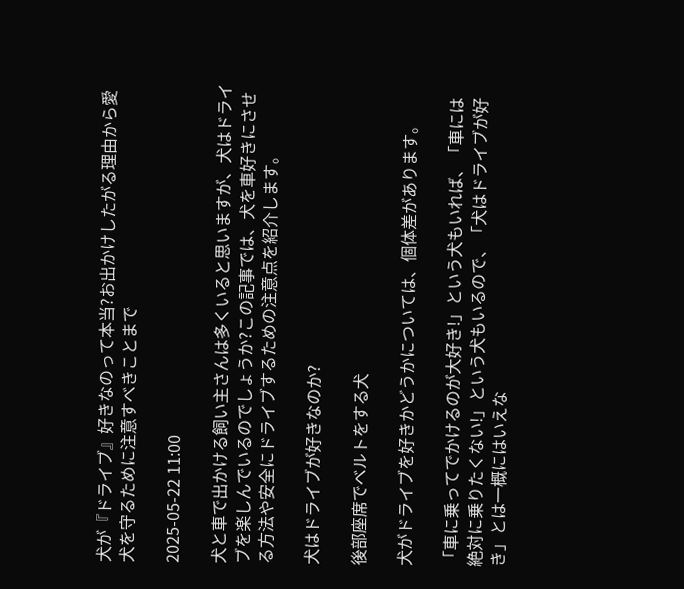犬が『ドライブ』好きなのって本当?お出かけしたがる理由から愛犬を守るために注意すべきことまで

2025-05-22 11:00

犬と車で出かける飼い主さんは多くいると思いますが、犬はドライブを楽しんでいるのでしょうか?この記事では、犬を車好きにさせる方法や安全にドライブするための注意点を紹介します。

犬はドライブが好きなのか?

後部座席でベルトをする犬

犬がドライブを好きかどうかについては、個体差があります。

「車に乗ってでかけるのが大好き!」という犬もいれば、「車には絶対に乗りたくない!」という犬もいるので、「犬はドライブが好き」とは一概にはいえな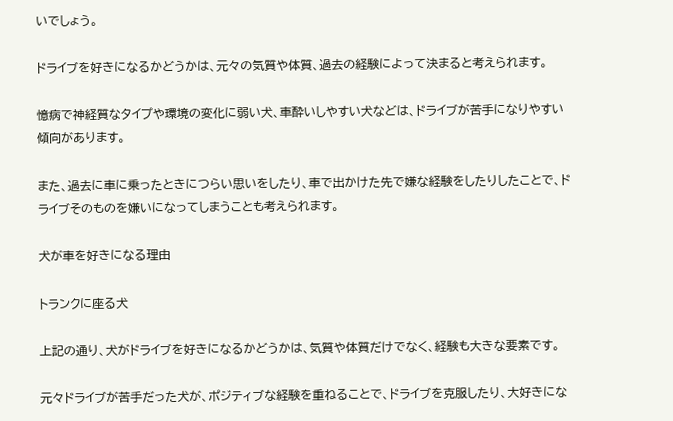いでしょう。

ドライブを好きになるかどうかは、元々の気質や体質、過去の経験によって決まると考えられます。

憶病で神経質なタイプや環境の変化に弱い犬、車酔いしやすい犬などは、ドライブが苦手になりやすい傾向があります。

また、過去に車に乗ったときにつらい思いをしたり、車で出かけた先で嫌な経験をしたりしたことで、ドライブそのものを嫌いになってしまうことも考えられます。

犬が車を好きになる理由

トランクに座る犬

上記の通り、犬がドライブを好きになるかどうかは、気質や体質だけでなく、経験も大きな要素です。

元々ドライブが苦手だった犬が、ポジティブな経験を重ねることで、ドライブを克服したり、大好きにな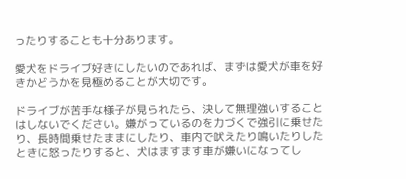ったりすることも十分あります。

愛犬をドライブ好きにしたいのであれば、まずは愛犬が車を好きかどうかを見極めることが大切です。

ドライブが苦手な様子が見られたら、決して無理強いすることはしないでください。嫌がっているのを力づくで強引に乗せたり、長時間乗せたままにしたり、車内で吠えたり鳴いたりしたときに怒ったりすると、犬はますます車が嫌いになってし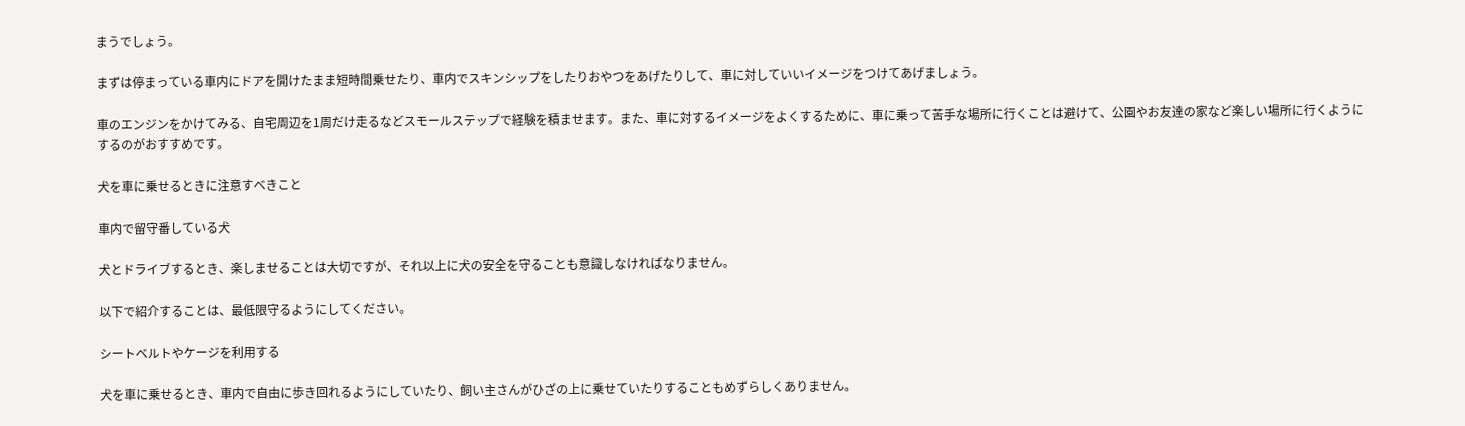まうでしょう。

まずは停まっている車内にドアを開けたまま短時間乗せたり、車内でスキンシップをしたりおやつをあげたりして、車に対していいイメージをつけてあげましょう。

車のエンジンをかけてみる、自宅周辺を1周だけ走るなどスモールステップで経験を積ませます。また、車に対するイメージをよくするために、車に乗って苦手な場所に行くことは避けて、公園やお友達の家など楽しい場所に行くようにするのがおすすめです。

犬を車に乗せるときに注意すべきこと

車内で留守番している犬

犬とドライブするとき、楽しませることは大切ですが、それ以上に犬の安全を守ることも意識しなければなりません。

以下で紹介することは、最低限守るようにしてください。

シートベルトやケージを利用する

犬を車に乗せるとき、車内で自由に歩き回れるようにしていたり、飼い主さんがひざの上に乗せていたりすることもめずらしくありません。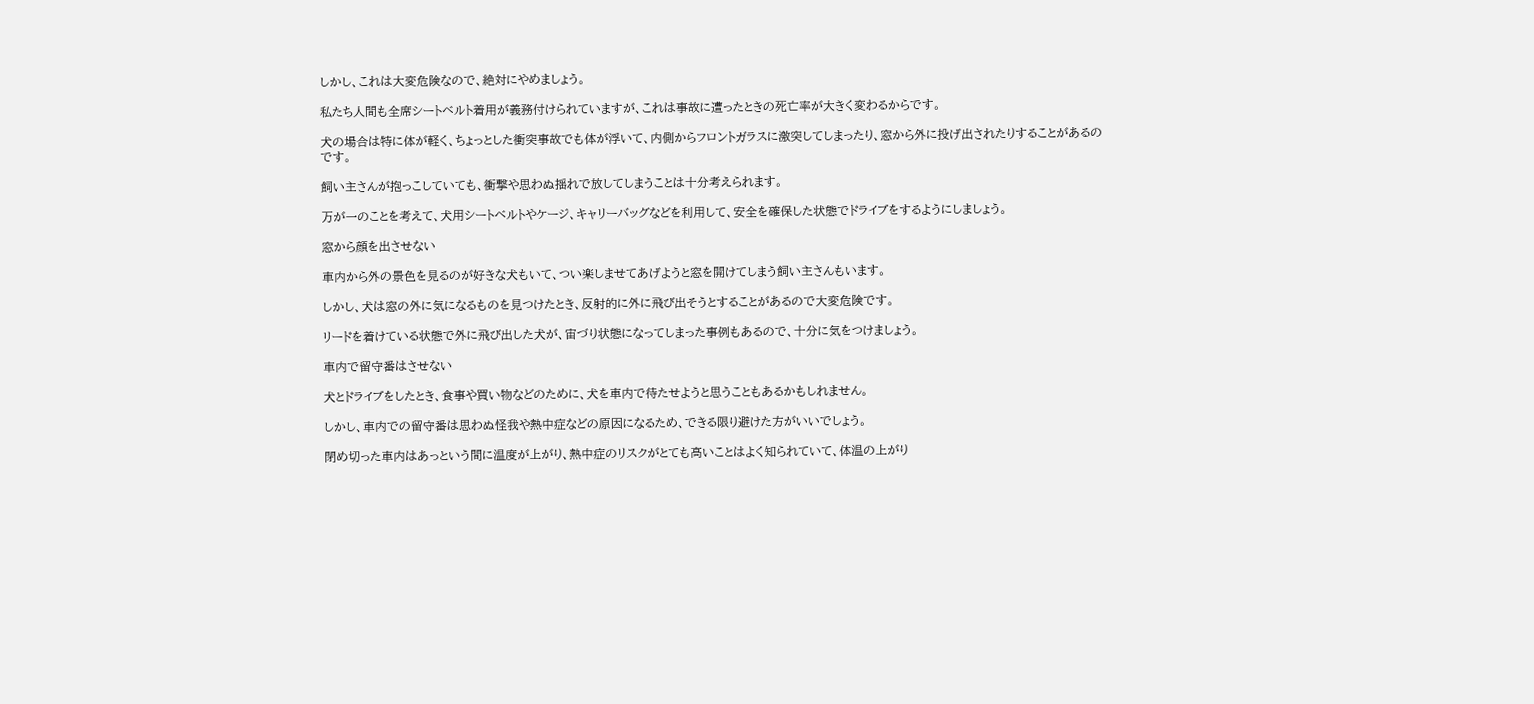しかし、これは大変危険なので、絶対にやめましょう。

私たち人間も全席シートベルト着用が義務付けられていますが、これは事故に遭ったときの死亡率が大きく変わるからです。

犬の場合は特に体が軽く、ちょっとした衝突事故でも体が浮いて、内側からフロントガラスに激突してしまったり、窓から外に投げ出されたりすることがあるのです。

飼い主さんが抱っこしていても、衝撃や思わぬ揺れで放してしまうことは十分考えられます。

万が一のことを考えて、犬用シートベルトやケージ、キャリーバッグなどを利用して、安全を確保した状態でドライブをするようにしましょう。

窓から顔を出させない

車内から外の景色を見るのが好きな犬もいて、つい楽しませてあげようと窓を開けてしまう飼い主さんもいます。

しかし、犬は窓の外に気になるものを見つけたとき、反射的に外に飛び出そうとすることがあるので大変危険です。

リードを着けている状態で外に飛び出した犬が、宙づり状態になってしまった事例もあるので、十分に気をつけましょう。

車内で留守番はさせない

犬とドライブをしたとき、食事や買い物などのために、犬を車内で待たせようと思うこともあるかもしれません。

しかし、車内での留守番は思わぬ怪我や熱中症などの原因になるため、できる限り避けた方がいいでしょう。

閉め切った車内はあっという間に温度が上がり、熱中症のリスクがとても高いことはよく知られていて、体温の上がり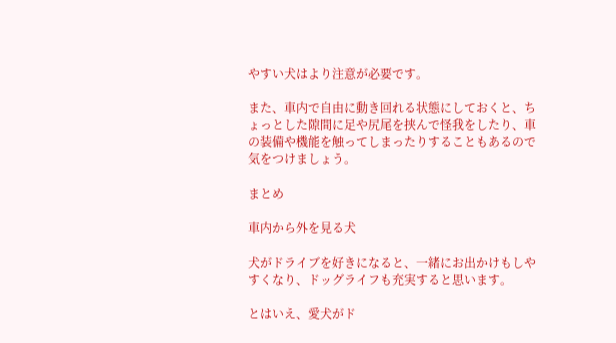やすい犬はより注意が必要です。

また、車内で自由に動き回れる状態にしておくと、ちょっとした隙間に足や尻尾を挟んで怪我をしたり、車の装備や機能を触ってしまったりすることもあるので気をつけましょう。

まとめ

車内から外を見る犬

犬がドライブを好きになると、一緒にお出かけもしやすくなり、ドッグライフも充実すると思います。

とはいえ、愛犬がド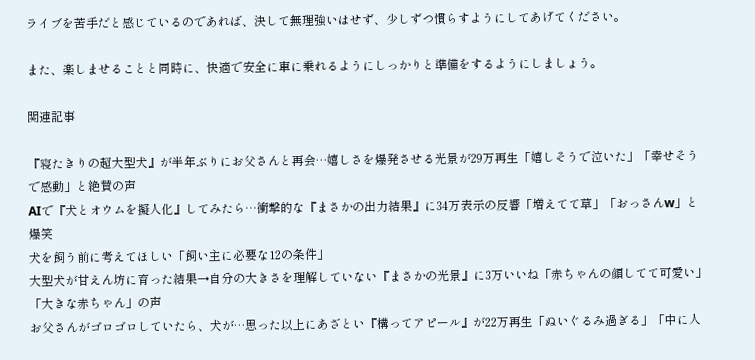ライブを苦手だと感じているのであれば、決して無理強いはせず、少しずつ慣らすようにしてあげてください。

また、楽しませることと同時に、快適で安全に車に乗れるようにしっかりと準備をするようにしましょう。

関連記事

『寝たきりの超大型犬』が半年ぶりにお父さんと再会…嬉しさを爆発させる光景が29万再生「嬉しそうで泣いた」「幸せそうで感動」と絶賛の声
AIで『犬とオウムを擬人化』してみたら…衝撃的な『まさかの出力結果』に34万表示の反響「増えてて草」「おっさんw」と爆笑
犬を飼う前に考えてほしい「飼い主に必要な12の条件」
大型犬が甘えん坊に育った結果→自分の大きさを理解していない『まさかの光景』に3万いいね「赤ちゃんの顔してて可愛い」「大きな赤ちゃん」の声
お父さんがゴロゴロしていたら、犬が…思った以上にあざとい『構ってアピール』が22万再生「ぬいぐるみ過ぎる」「中に人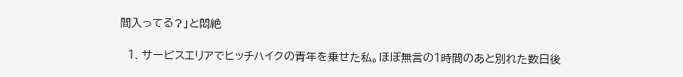間入ってる?」と悶絶

  1. サービスエリアでヒッチハイクの青年を乗せた私。ほぼ無言の1時間のあと別れた数日後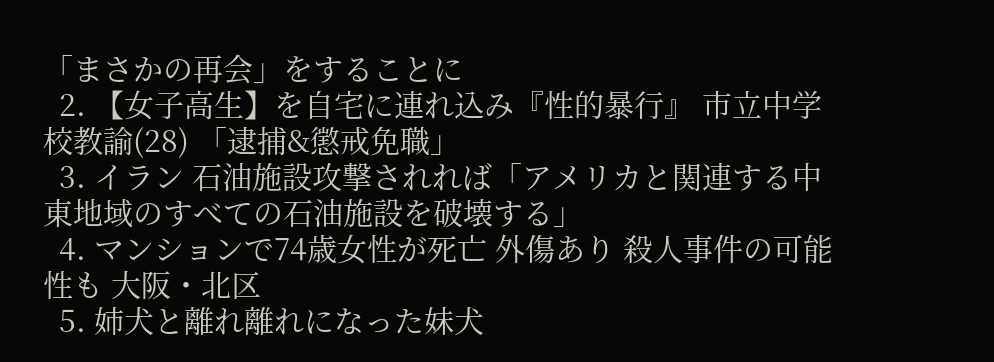「まさかの再会」をすることに
  2. 【女子高生】を自宅に連れ込み『性的暴行』 市立中学校教諭(28) 「逮捕&懲戒免職」
  3. イラン 石油施設攻撃されれば「アメリカと関連する中東地域のすべての石油施設を破壊する」
  4. マンションで74歳女性が死亡 外傷あり 殺人事件の可能性も 大阪・北区
  5. 姉犬と離れ離れになった妹犬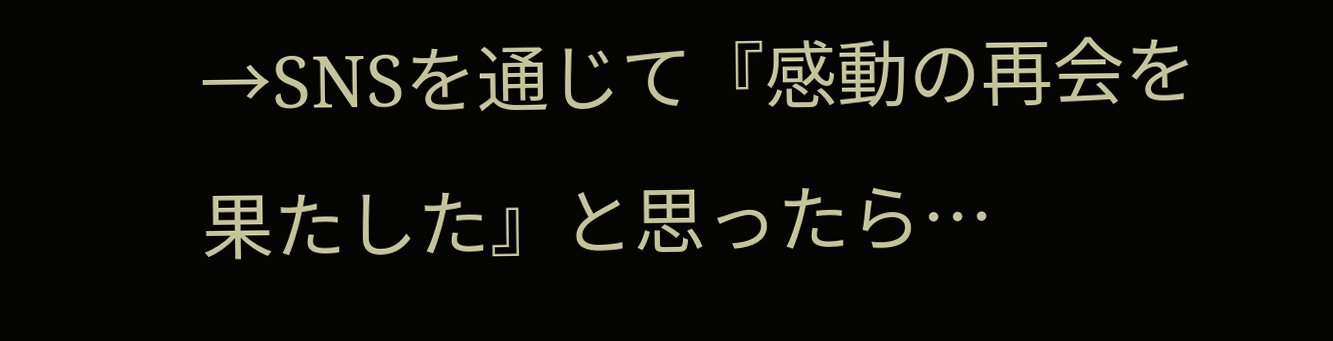→SNSを通じて『感動の再会を果たした』と思ったら…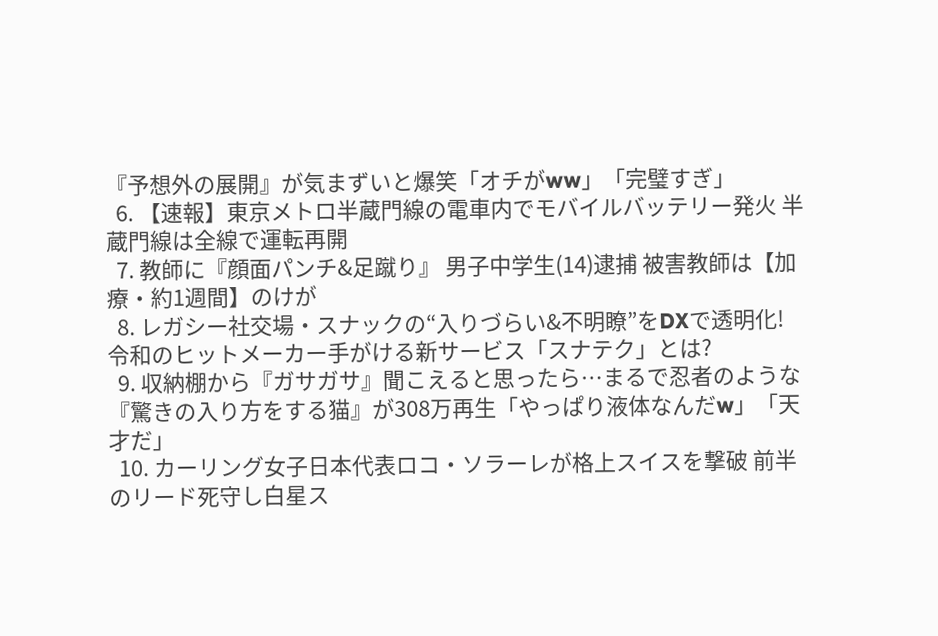『予想外の展開』が気まずいと爆笑「オチがww」「完璧すぎ」
  6. 【速報】東京メトロ半蔵門線の電車内でモバイルバッテリー発火 半蔵門線は全線で運転再開
  7. 教師に『顔面パンチ&足蹴り』 男子中学生(14)逮捕 被害教師は【加療・約1週間】のけが
  8. レガシー社交場・スナックの“入りづらい&不明瞭”をDXで透明化! 令和のヒットメーカー手がける新サービス「スナテク」とは?
  9. 収納棚から『ガサガサ』聞こえると思ったら…まるで忍者のような『驚きの入り方をする猫』が308万再生「やっぱり液体なんだw」「天才だ」
  10. カーリング女子日本代表ロコ・ソラーレが格上スイスを撃破 前半のリード死守し白星ス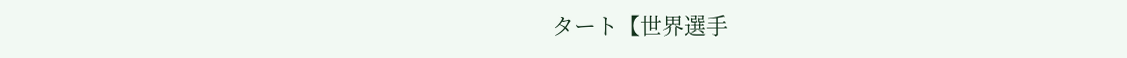タート【世界選手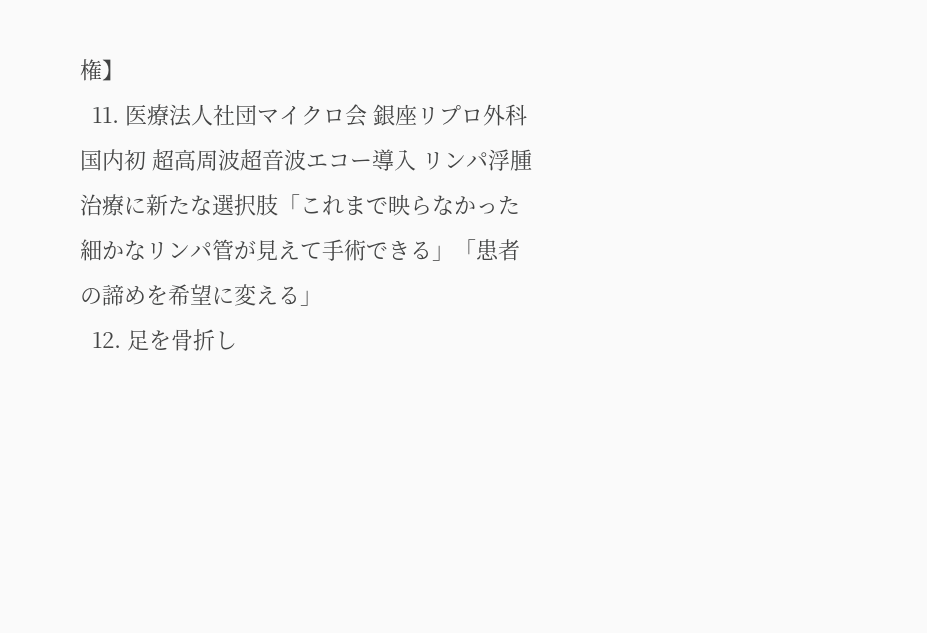権】
  11. 医療法人社団マイクロ会 銀座リプロ外科 国内初 超高周波超音波エコー導入 リンパ浮腫治療に新たな選択肢「これまで映らなかった細かなリンパ管が見えて手術できる」「患者の諦めを希望に変える」
  12. 足を骨折し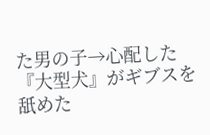た男の子→心配した『大型犬』がギブスを舐めた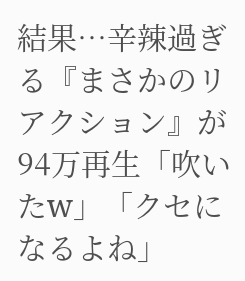結果…辛辣過ぎる『まさかのリアクション』が94万再生「吹いたw」「クセになるよね」